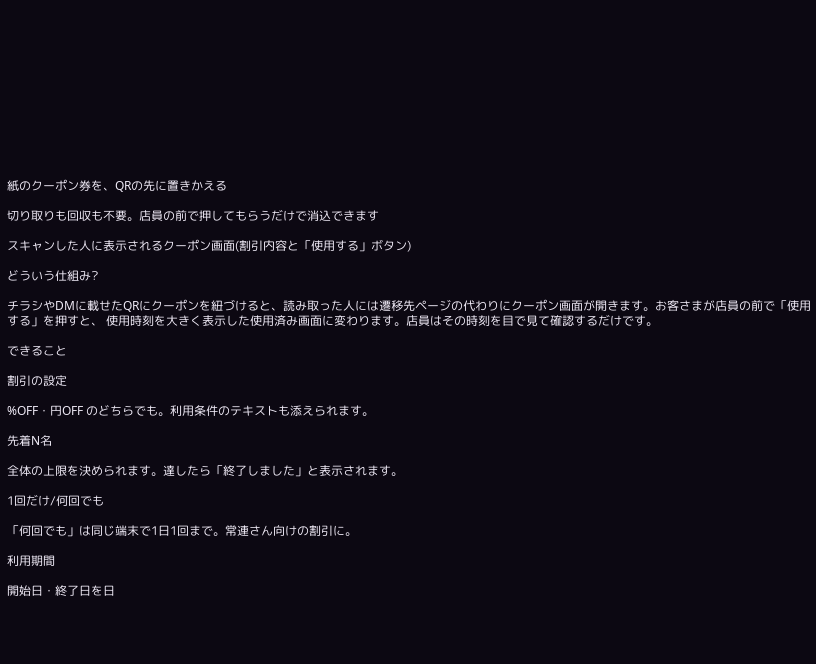紙のクーポン券を、QRの先に置きかえる

切り取りも回収も不要。店員の前で押してもらうだけで消込できます

スキャンした人に表示されるクーポン画面(割引内容と「使用する」ボタン)

どういう仕組み?

チラシやDMに載せたQRにクーポンを紐づけると、読み取った人には遷移先ページの代わりにクーポン画面が開きます。お客さまが店員の前で「使用する」を押すと、 使用時刻を大きく表示した使用済み画面に変わります。店員はその時刻を目で見て確認するだけです。

できること

割引の設定

%OFF・円OFF のどちらでも。利用条件のテキストも添えられます。

先着N名

全体の上限を決められます。達したら「終了しました」と表示されます。

1回だけ/何回でも

「何回でも」は同じ端末で1日1回まで。常連さん向けの割引に。

利用期間

開始日・終了日を日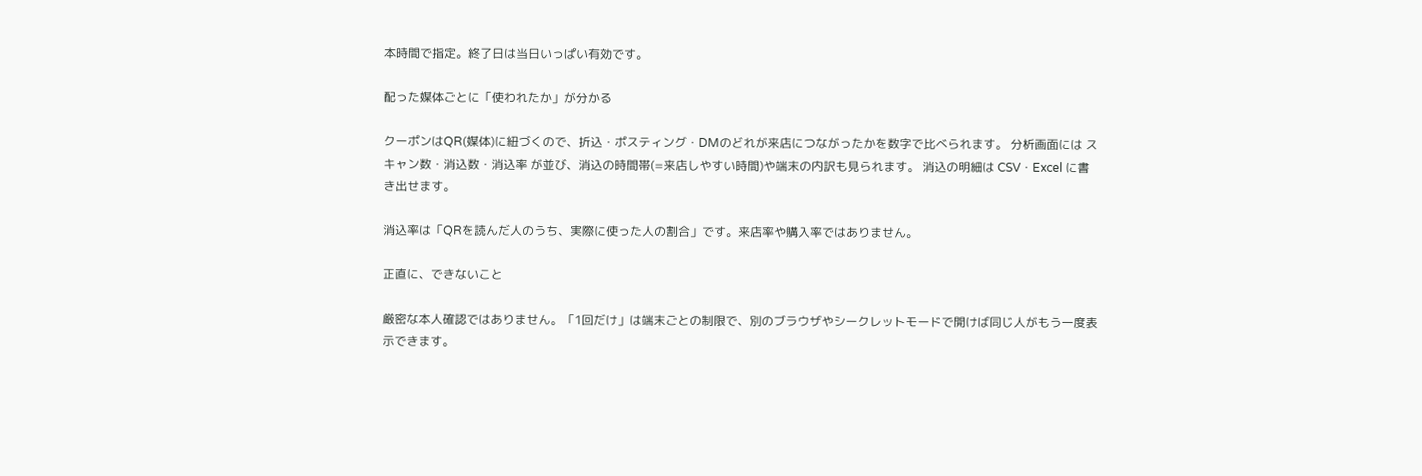本時間で指定。終了日は当日いっぱい有効です。

配った媒体ごとに「使われたか」が分かる

クーポンはQR(媒体)に紐づくので、折込・ポスティング・DMのどれが来店につながったかを数字で比べられます。 分析画面には スキャン数・消込数・消込率 が並び、消込の時間帯(=来店しやすい時間)や端末の内訳も見られます。 消込の明細は CSV・Excel に書き出せます。

消込率は「QRを読んだ人のうち、実際に使った人の割合」です。来店率や購入率ではありません。

正直に、できないこと

厳密な本人確認ではありません。「1回だけ」は端末ごとの制限で、別のブラウザやシークレットモードで開けば同じ人がもう一度表示できます。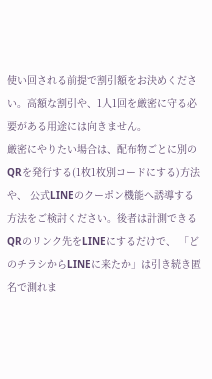使い回される前提で割引額をお決めください。高額な割引や、1人1回を厳密に守る必要がある用途には向きません。
厳密にやりたい場合は、配布物ごとに別のQRを発行する(1枚1枚別コードにする)方法や、 公式LINEのクーポン機能へ誘導する方法をご検討ください。後者は計測できるQRのリンク先をLINEにするだけで、 「どのチラシからLINEに来たか」は引き続き匿名で測れま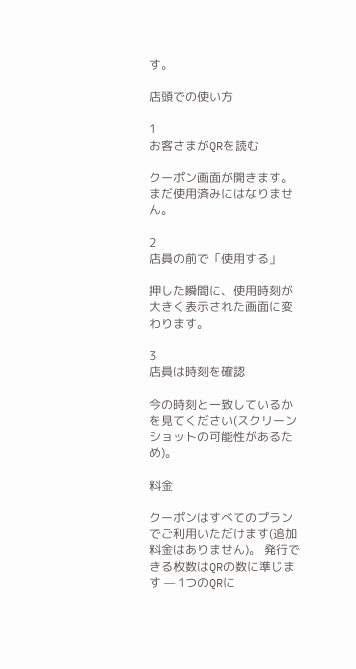す。

店頭での使い方

1
お客さまがQRを読む

クーポン画面が開きます。まだ使用済みにはなりません。

2
店員の前で「使用する」

押した瞬間に、使用時刻が大きく表示された画面に変わります。

3
店員は時刻を確認

今の時刻と一致しているかを見てください(スクリーンショットの可能性があるため)。

料金

クーポンはすべてのプランでご利用いただけます(追加料金はありません)。 発行できる枚数はQRの数に準じます — 1つのQRに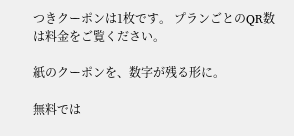つきクーポンは1枚です。 プランごとのQR数は料金をご覧ください。

紙のクーポンを、数字が残る形に。

無料では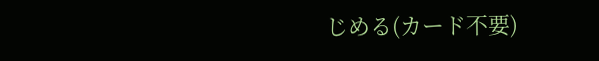じめる(カード不要)